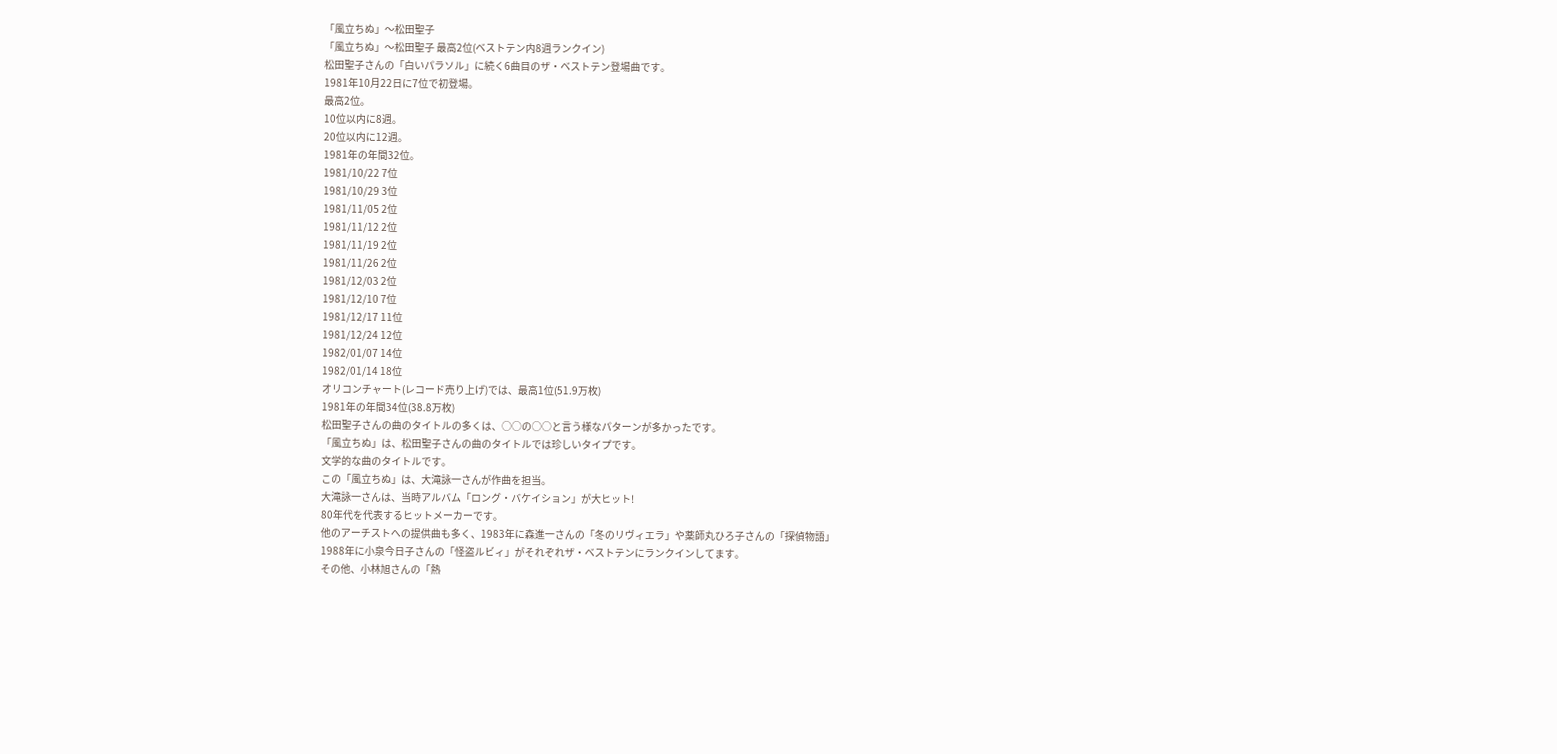「風立ちぬ」〜松田聖子
「風立ちぬ」〜松田聖子 最高2位(ベストテン内8週ランクイン)
松田聖子さんの「白いパラソル」に続く6曲目のザ・ベストテン登場曲です。
1981年10月22日に7位で初登場。
最高2位。
10位以内に8週。
20位以内に12週。
1981年の年間32位。
1981/10/22 7位
1981/10/29 3位
1981/11/05 2位
1981/11/12 2位
1981/11/19 2位
1981/11/26 2位
1981/12/03 2位
1981/12/10 7位
1981/12/17 11位
1981/12/24 12位
1982/01/07 14位
1982/01/14 18位
オリコンチャート(レコード売り上げ)では、最高1位(51.9万枚)
1981年の年間34位(38.8万枚)
松田聖子さんの曲のタイトルの多くは、○○の○○と言う様なパターンが多かったです。
「風立ちぬ」は、松田聖子さんの曲のタイトルでは珍しいタイプです。
文学的な曲のタイトルです。
この「風立ちぬ」は、大滝詠一さんが作曲を担当。
大滝詠一さんは、当時アルバム「ロング・バケイション」が大ヒット!
80年代を代表するヒットメーカーです。
他のアーチストへの提供曲も多く、1983年に森進一さんの「冬のリヴィエラ」や薬師丸ひろ子さんの「探偵物語」
1988年に小泉今日子さんの「怪盗ルビィ」がそれぞれザ・ベストテンにランクインしてます。
その他、小林旭さんの「熱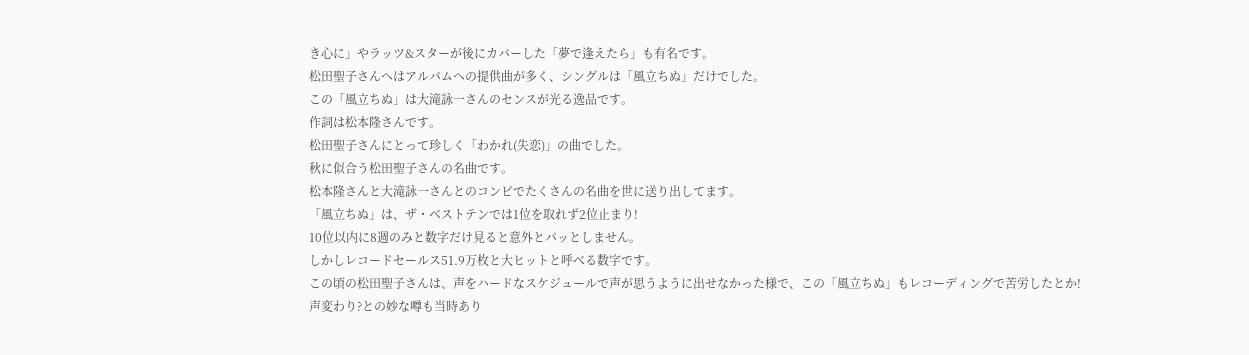き心に」やラッツ&スターが後にカバーした「夢で逢えたら」も有名です。
松田聖子さんへはアルバムへの提供曲が多く、シングルは「風立ちぬ」だけでした。
この「風立ちぬ」は大滝詠一さんのセンスが光る逸品です。
作詞は松本隆さんです。
松田聖子さんにとって珍しく「わかれ(失恋)」の曲でした。
秋に似合う松田聖子さんの名曲です。
松本隆さんと大滝詠一さんとのコンビでたくさんの名曲を世に送り出してます。
「風立ちぬ」は、ザ・ベストテンでは1位を取れず2位止まり!
10位以内に8週のみと数字だけ見ると意外とパッとしません。
しかしレコードセールス51.9万枚と大ヒットと呼べる数字です。
この頃の松田聖子さんは、声をハードなスケジュールで声が思うように出せなかった様で、この「風立ちぬ」もレコーディングで苦労したとか!
声変わり?との妙な噂も当時あり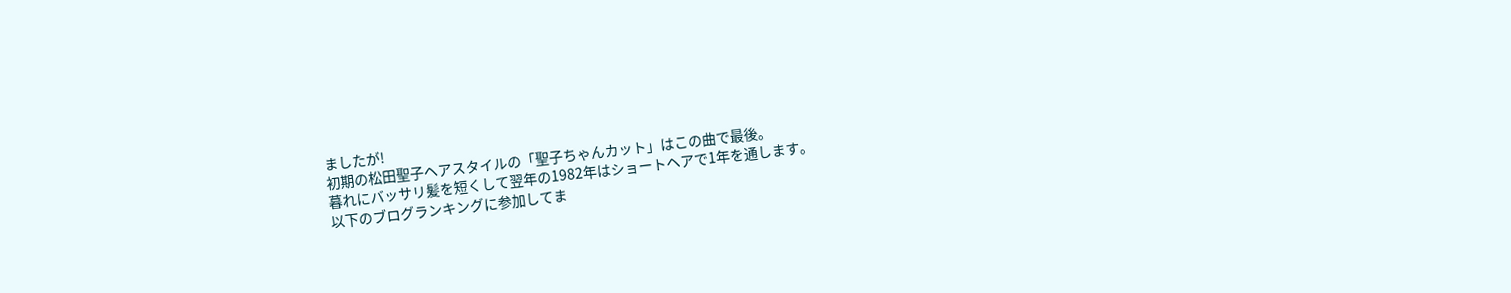ましたが!
初期の松田聖子ヘアスタイルの「聖子ちゃんカット」はこの曲で最後。
暮れにバッサリ髪を短くして翌年の1982年はショートヘアで1年を通します。
以下のブログランキングに参加してま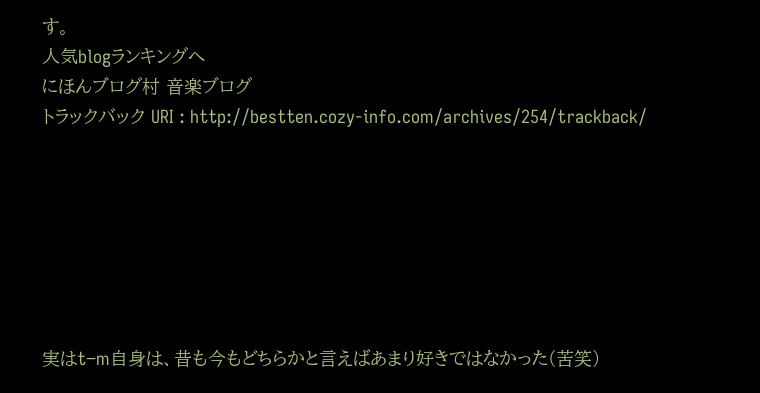す。
人気blogランキングへ
にほんブログ村 音楽ブログ
トラックバック URI : http://bestten.cozy-info.com/archives/254/trackback/







実はt−m自身は、昔も今もどちらかと言えばあまり好きではなかった(苦笑)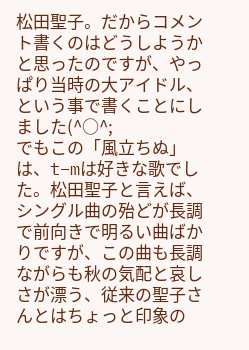松田聖子。だからコメント書くのはどうしようかと思ったのですが、やっぱり当時の大アイドル、という事で書くことにしました(^○^;
でもこの「風立ちぬ」は、t−mは好きな歌でした。松田聖子と言えば、シングル曲の殆どが長調で前向きで明るい曲ばかりですが、この曲も長調ながらも秋の気配と哀しさが漂う、従来の聖子さんとはちょっと印象の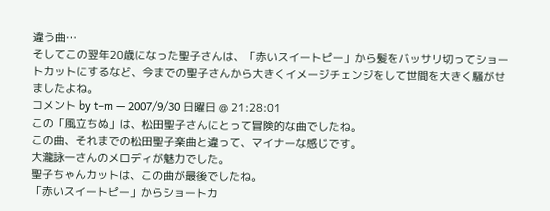違う曲…
そしてこの翌年20歳になった聖子さんは、「赤いスイートピー」から髪をバッサリ切ってショートカットにするなど、今までの聖子さんから大きくイメージチェンジをして世間を大きく騒がせましたよね。
コメント by t−m — 2007/9/30 日曜日 @ 21:28:01
この「風立ちぬ」は、松田聖子さんにとって冒険的な曲でしたね。
この曲、それまでの松田聖子楽曲と違って、マイナーな感じです。
大瀧詠一さんのメロディが魅力でした。
聖子ちゃんカットは、この曲が最後でしたね。
「赤いスイートピー」からショートカ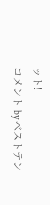ット!
コメント by ベストテン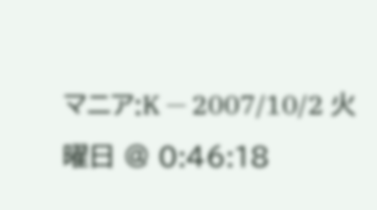マニア:K — 2007/10/2 火曜日 @ 0:46:18